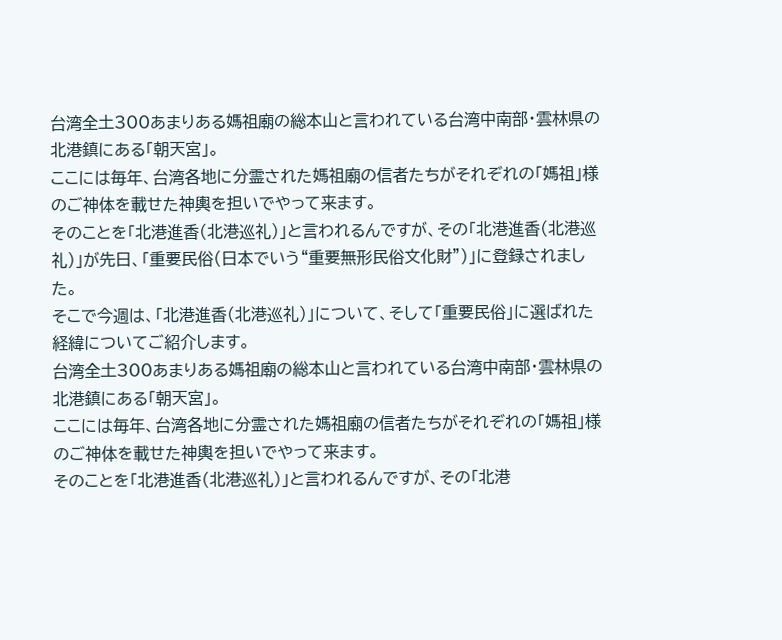台湾全土300あまりある媽祖廟の総本山と言われている台湾中南部・雲林県の北港鎮にある「朝天宮」。
ここには毎年、台湾各地に分霊された媽祖廟の信者たちがそれぞれの「媽祖」様のご神体を載せた神輿を担いでやって来ます。
そのことを「北港進香(北港巡礼)」と言われるんですが、その「北港進香(北港巡礼)」が先日、「重要民俗(日本でいう“重要無形民俗文化財”)」に登録されました。
そこで今週は、「北港進香(北港巡礼)」について、そして「重要民俗」に選ばれた経緯についてご紹介します。
台湾全土300あまりある媽祖廟の総本山と言われている台湾中南部・雲林県の北港鎮にある「朝天宮」。
ここには毎年、台湾各地に分霊された媽祖廟の信者たちがそれぞれの「媽祖」様のご神体を載せた神輿を担いでやって来ます。
そのことを「北港進香(北港巡礼)」と言われるんですが、その「北港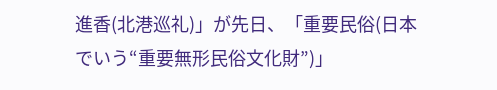進香(北港巡礼)」が先日、「重要民俗(日本でいう“重要無形民俗文化財”)」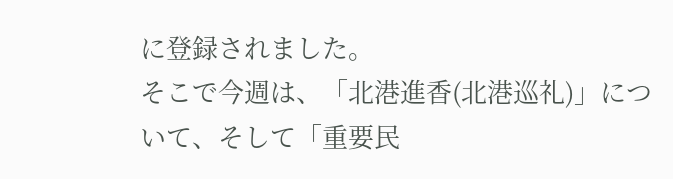に登録されました。
そこで今週は、「北港進香(北港巡礼)」について、そして「重要民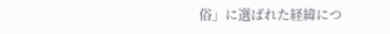俗」に選ばれた経緯につ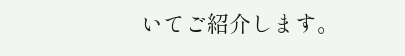いてご紹介します。